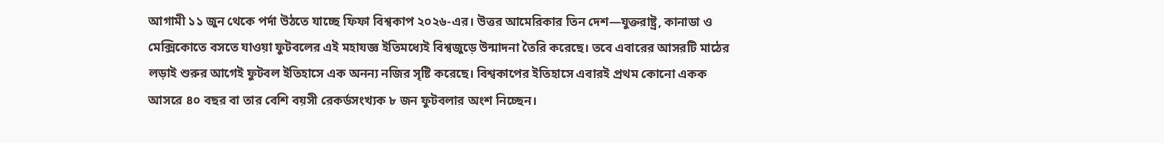আগামী ১১ জুন থেকে পর্দা উঠতে যাচ্ছে ফিফা বিশ্বকাপ ২০২৬-এর। উত্তর আমেরিকার তিন দেশ—যুক্তরাষ্ট্র, কানাডা ও মেক্সিকোতে বসতে যাওয়া ফুটবলের এই মহাযজ্ঞ ইতিমধ্যেই বিশ্বজুড়ে উন্মাদনা তৈরি করেছে। তবে এবারের আসরটি মাঠের লড়াই শুরুর আগেই ফুটবল ইতিহাসে এক অনন্য নজির সৃষ্টি করেছে। বিশ্বকাপের ইতিহাসে এবারই প্রথম কোনো একক আসরে ৪০ বছর বা তার বেশি বয়সী রেকর্ডসংখ্যক ৮ জন ফুটবলার অংশ নিচ্ছেন।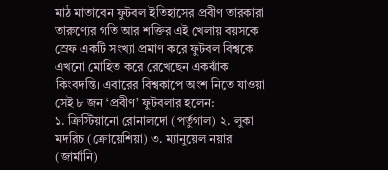মাঠ মাতাবেন ফুটবল ইতিহাসের প্রবীণ তারকারা
তারুণ্যের গতি আর শক্তির এই খেলায় বয়সকে স্রেফ একটি সংখ্যা প্রমাণ করে ফুটবল বিশ্বকে এখনো মোহিত করে রেখেছেন একঝাঁক কিংবদন্তি। এবারের বিশ্বকাপে অংশ নিতে যাওয়া সেই ৮ জন ‘প্রবীণ’ ফুটবলার হলেন:
১. ক্রিস্টিয়ানো রোনালদো (পর্তুগাল) ২. লুকা মদরিচ (ক্রোয়েশিয়া) ৩. ম্যানুয়েল নয়ার (জার্মানি)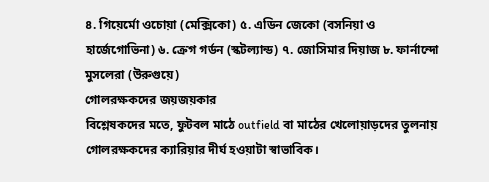৪. গিয়ের্মো ওচোয়া (মেক্সিকো) ৫. এডিন জেকো (বসনিয়া ও হার্জেগোভিনা) ৬. ক্রেগ গর্ডন (স্কটল্যান্ড) ৭. জোসিমার দিয়াজ ৮. ফার্নান্দো মুসলেরা (উরুগুয়ে)
গোলরক্ষকদের জয়জয়কার
বিশ্লেষকদের মতে, ফুটবল মাঠে outfield বা মাঠের খেলোয়াড়দের তুলনায় গোলরক্ষকদের ক্যারিয়ার দীর্ঘ হওয়াটা স্বাভাবিক।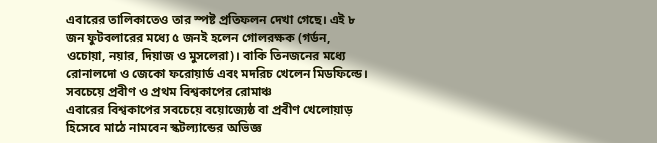এবারের তালিকাতেও তার স্পষ্ট প্রতিফলন দেখা গেছে। এই ৮ জন ফুটবলারের মধ্যে ৫ জনই হলেন গোলরক্ষক (গর্ডন, ওচোয়া, নয়ার, দিয়াজ ও মুসলেরা)। বাকি তিনজনের মধ্যে রোনালদো ও জেকো ফরোয়ার্ড এবং মদরিচ খেলেন মিডফিল্ডে।
সবচেয়ে প্রবীণ ও প্রথম বিশ্বকাপের রোমাঞ্চ
এবারের বিশ্বকাপের সবচেয়ে বয়োজ্যেষ্ঠ বা প্রবীণ খেলোয়াড় হিসেবে মাঠে নামবেন স্কটল্যান্ডের অভিজ্ঞ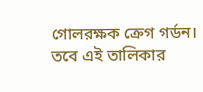গোলরক্ষক ক্রেগ গর্ডন। তবে এই তালিকার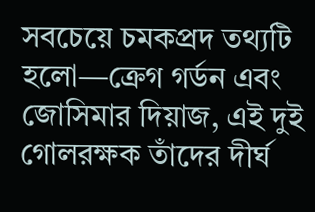সবচেয়ে চমকপ্রদ তথ্যটি হলো—ক্রেগ গর্ডন এবং জোসিমার দিয়াজ, এই দুই গোলরক্ষক তাঁদের দীর্ঘ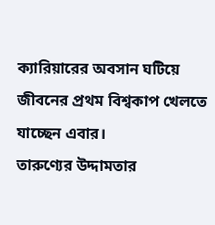ক্যারিয়ারের অবসান ঘটিয়ে জীবনের প্রথম বিশ্বকাপ খেলতে যাচ্ছেন এবার।
তারুণ্যের উদ্দামতার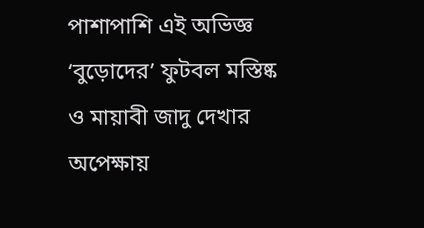পাশাপাশি এই অভিজ্ঞ ‘বুড়োদের’ ফুটবল মস্তিষ্ক ও মায়াবী জাদু দেখার অপেক্ষায়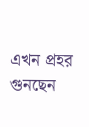এখন প্রহর গুনছেন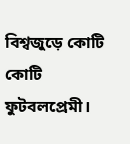বিশ্বজুড়ে কোটি কোটি ফুটবলপ্রেমী।